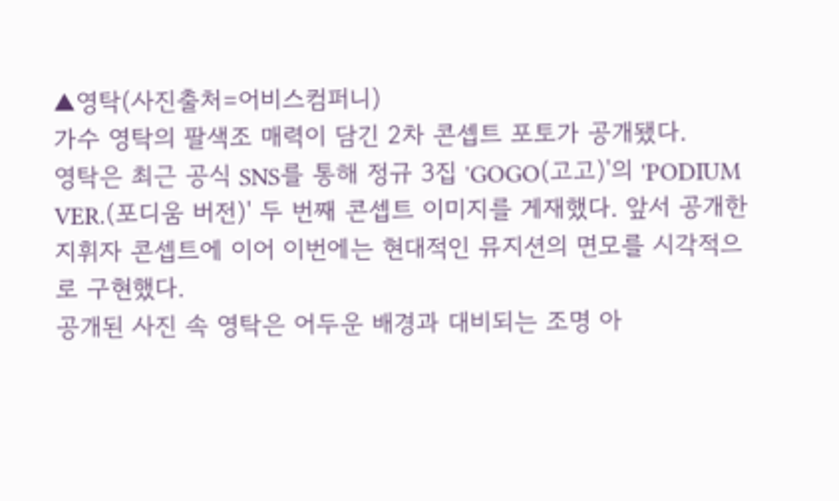▲영탁(사진출처=어비스컴퍼니)
가수 영탁의 팔색조 매력이 담긴 2차 콘셉트 포토가 공개됐다.
영탁은 최근 공식 SNS를 통해 정규 3집 'GOGO(고고)'의 'PODIUM VER.(포디움 버전)' 두 번째 콘셉트 이미지를 게재했다. 앞서 공개한 지휘자 콘셉트에 이어 이번에는 현대적인 뮤지션의 면모를 시각적으로 구현했다.
공개된 사진 속 영탁은 어두운 배경과 대비되는 조명 아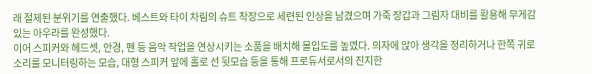래 절제된 분위기를 연출했다. 베스트와 타이 차림의 슈트 착장으로 세련된 인상을 남겼으며 가죽 장갑과 그림자 대비를 활용해 무게감 있는 아우라를 완성했다.
이어 스피커와 헤드셋, 안경, 펜 등 음악 작업을 연상시키는 소품을 배치해 몰입도를 높였다. 의자에 앉아 생각을 정리하거나 한쪽 귀로 소리를 모니터링하는 모습, 대형 스피커 앞에 홀로 선 뒷모습 등을 통해 프로듀서로서의 진지한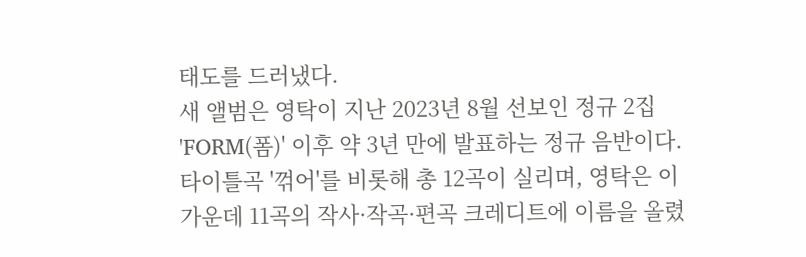태도를 드러냈다.
새 앨범은 영탁이 지난 2023년 8월 선보인 정규 2집 'FORM(폼)' 이후 약 3년 만에 발표하는 정규 음반이다. 타이틀곡 '꺾어'를 비롯해 총 12곡이 실리며, 영탁은 이 가운데 11곡의 작사·작곡·편곡 크레디트에 이름을 올렸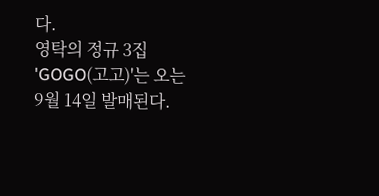다.
영탁의 정규 3집 'GOGO(고고)'는 오는 9월 14일 발매된다.